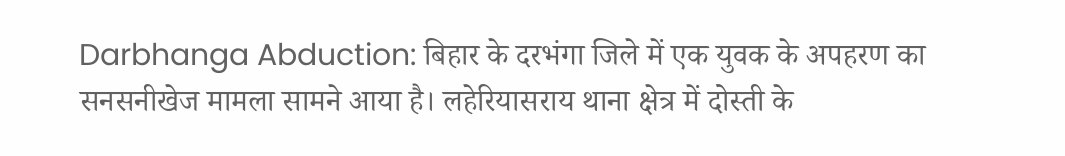Darbhanga Abduction: बिहार के दरभंगा जिले में एक युवक के अपहरण का सनसनीखेज मामला सामने आया है। लहेरियासराय थाना क्षेत्र में दोस्ती के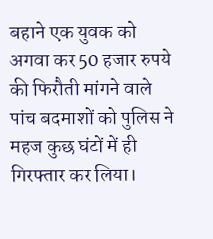बहाने एक युवक को अगवा कर 50 हजार रुपये की फिरौती मांगने वाले पांच बदमाशों को पुलिस ने महज कुछ घंटों में ही गिरफ्तार कर लिया।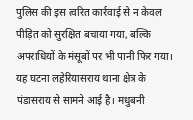पुलिस की इस त्वरित कार्रवाई से न केवल पीड़ित को सुरक्षित बचाया गया, बल्कि अपराधियों के मंसूबों पर भी पानी फिर गया।
यह घटना लहेरियासराय थाना क्षेत्र के पंडासराय से सामने आई है। मधुबनी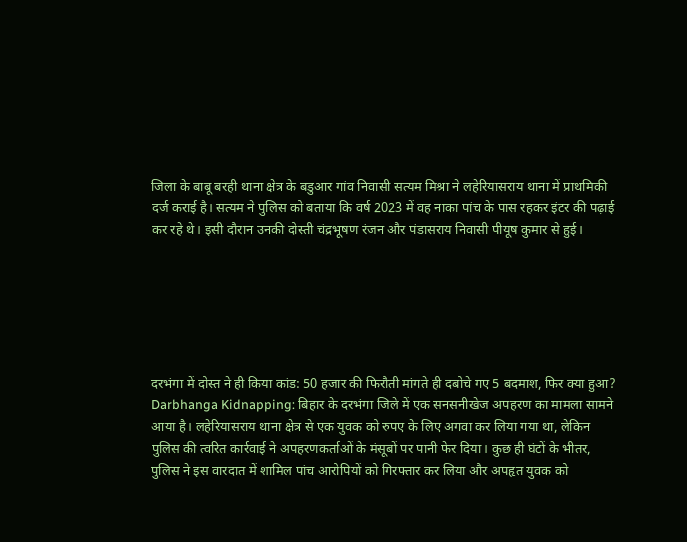जिला के बाबू बरही थाना क्षेत्र के बडुआर गांव निवासी सत्यम मिश्रा ने लहेरियासराय थाना में प्राथमिकी दर्ज कराई है। सत्यम ने पुलिस को बताया कि वर्ष 2023 में वह नाका पांच के पास रहकर इंटर की पढ़ाई कर रहे थे। इसी दौरान उनकी दोस्ती चंद्रभूषण रंजन और पंडासराय निवासी पीयूष कुमार से हुई।






दरभंगा में दोस्त ने ही किया कांड: 50 हजार की फिरौती मांगते ही दबोचे गए 5 बदमाश, फिर क्या हुआ?
Darbhanga Kidnapping: बिहार के दरभंगा जिले में एक सनसनीखेज अपहरण का मामला सामने आया है। लहेरियासराय थाना क्षेत्र से एक युवक को रुपए के लिए अगवा कर लिया गया था, लेकिन पुलिस की त्वरित कार्रवाई ने अपहरणकर्ताओं के मंसूबों पर पानी फेर दिया। कुछ ही घंटों के भीतर, पुलिस ने इस वारदात में शामिल पांच आरोपियों को गिरफ्तार कर लिया और अपहृत युवक को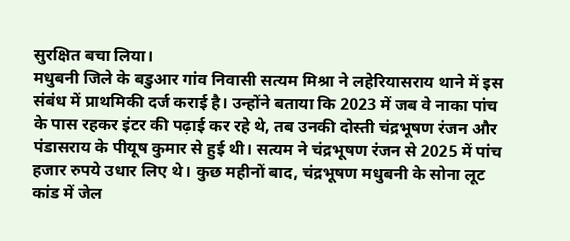सुरक्षित बचा लिया।
मधुबनी जिले के बडुआर गांव निवासी सत्यम मिश्रा ने लहेरियासराय थाने में इस संबंध में प्राथमिकी दर्ज कराई है। उन्होंने बताया कि 2023 में जब वे नाका पांच के पास रहकर इंटर की पढ़ाई कर रहे थे, तब उनकी दोस्ती चंद्रभूषण रंजन और पंडासराय के पीयूष कुमार से हुई थी। सत्यम ने चंद्रभूषण रंजन से 2025 में पांच हजार रुपये उधार लिए थे। कुछ महीनों बाद, चंद्रभूषण मधुबनी के सोना लूट कांड में जेल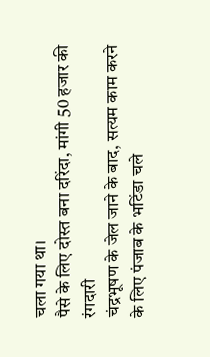चला गया था।
पैसे के लिए दोस्त बना दरिंदा, मांगी 50 हजार की रंगदारी
चंद्रभूषण के जेल जाने के बाद, सत्यम काम करने के लिए पंजाब के भटिंडा चले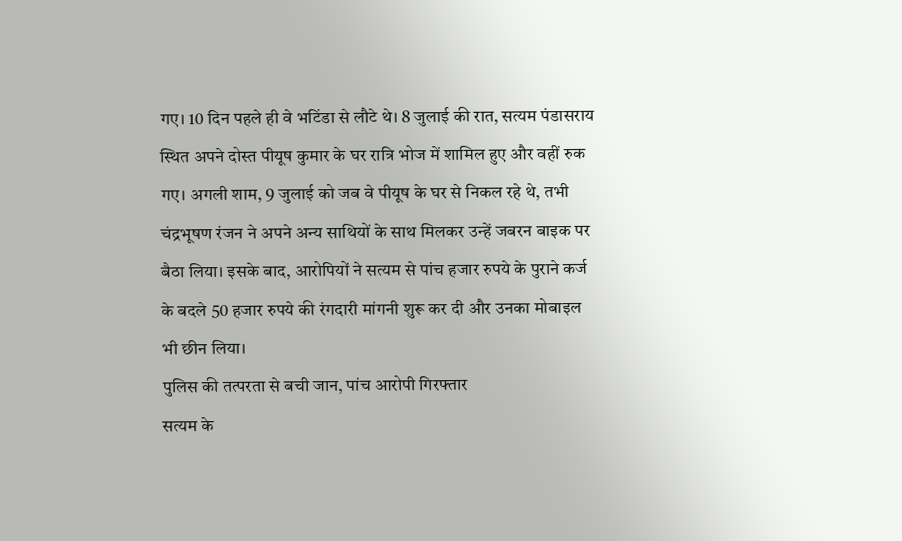गए। 10 दिन पहले ही वे भटिंडा से लौटे थे। 8 जुलाई की रात, सत्यम पंडासराय स्थित अपने दोस्त पीयूष कुमार के घर रात्रि भोज में शामिल हुए और वहीं रुक गए। अगली शाम, 9 जुलाई को जब वे पीयूष के घर से निकल रहे थे, तभी चंद्रभूषण रंजन ने अपने अन्य साथियों के साथ मिलकर उन्हें जबरन बाइक पर बैठा लिया। इसके बाद, आरोपियों ने सत्यम से पांच हजार रुपये के पुराने कर्ज के बदले 50 हजार रुपये की रंगदारी मांगनी शुरू कर दी और उनका मोबाइल भी छीन लिया।
पुलिस की तत्परता से बची जान, पांच आरोपी गिरफ्तार
सत्यम के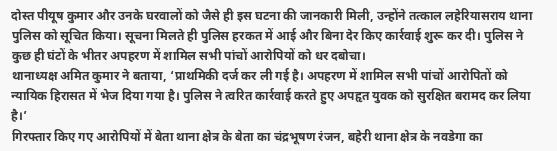दोस्त पीयूष कुमार और उनके घरवालों को जैसे ही इस घटना की जानकारी मिली, उन्होंने तत्काल लहेरियासराय थाना पुलिस को सूचित किया। सूचना मिलते ही पुलिस हरकत में आई और बिना देर किए कार्रवाई शुरू कर दी। पुलिस ने कुछ ही घंटों के भीतर अपहरण में शामिल सभी पांचों आरोपियों को धर दबोचा।
थानाध्यक्ष अमित कुमार ने बताया, ‘प्राथमिकी दर्ज कर ली गई है। अपहरण में शामिल सभी पांचों आरोपितों को न्यायिक हिरासत में भेज दिया गया है। पुलिस ने त्वरित कार्रवाई करते हुए अपहृत युवक को सुरक्षित बरामद कर लिया है।’
गिरफ्तार किए गए आरोपियों में बेता थाना क्षेत्र के बेता का चंद्रभूषण रंजन, बहेरी थाना क्षेत्र के नवडेगा का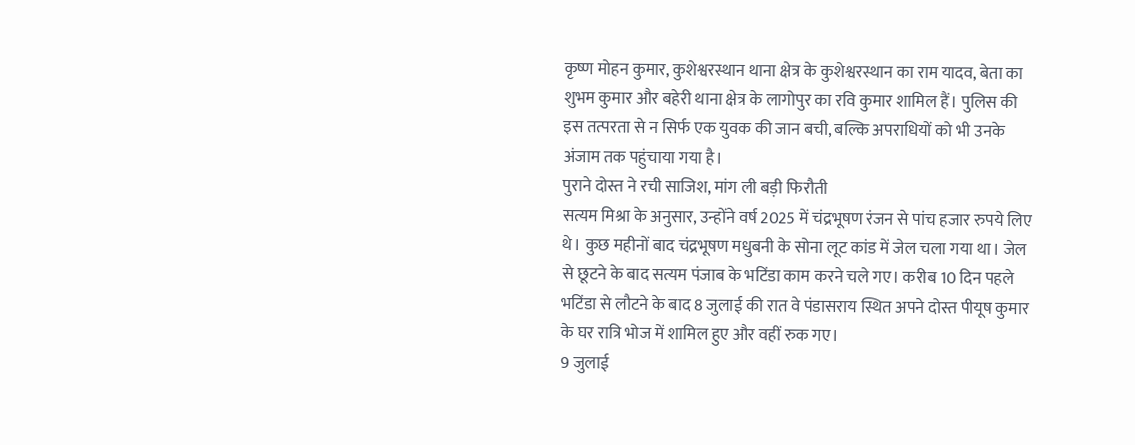कृष्ण मोहन कुमार, कुशेश्वरस्थान थाना क्षेत्र के कुशेश्वरस्थान का राम यादव, बेता का शुभम कुमार और बहेरी थाना क्षेत्र के लागोपुर का रवि कुमार शामिल हैं। पुलिस की इस तत्परता से न सिर्फ एक युवक की जान बची, बल्कि अपराधियों को भी उनके अंजाम तक पहुंचाया गया है।
पुराने दोस्त ने रची साजिश, मांग ली बड़ी फिरौती
सत्यम मिश्रा के अनुसार, उन्होंने वर्ष 2025 में चंद्रभूषण रंजन से पांच हजार रुपये लिए थे। कुछ महीनों बाद चंद्रभूषण मधुबनी के सोना लूट कांड में जेल चला गया था। जेल से छूटने के बाद सत्यम पंजाब के भटिंडा काम करने चले गए। करीब 10 दिन पहले भटिंडा से लौटने के बाद 8 जुलाई की रात वे पंडासराय स्थित अपने दोस्त पीयूष कुमार के घर रात्रि भोज में शामिल हुए और वहीं रुक गए।
9 जुलाई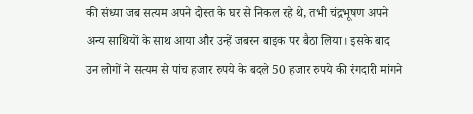की संध्या जब सत्यम अपने दोस्त के घर से निकल रहे थे, तभी चंद्रभूषण अपने अन्य साथियों के साथ आया और उन्हें जबरन बाइक पर बैठा लिया। इसके बाद उन लोगों ने सत्यम से पांच हजार रुपये के बदले 50 हजार रुपये की रंगदारी मांगने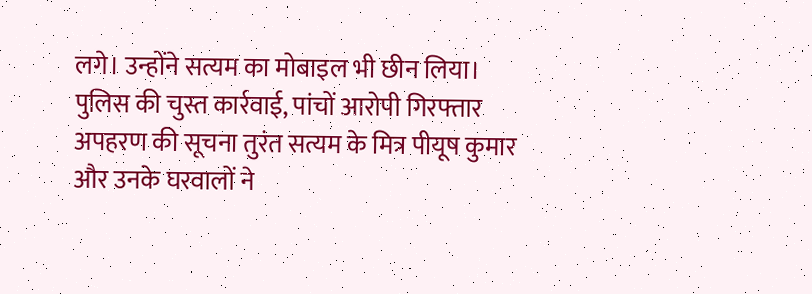लगे। उन्होंने सत्यम का मोबाइल भी छीन लिया।
पुलिस की चुस्त कार्रवाई, पांचों आरोपी गिरफ्तार
अपहरण की सूचना तुरंत सत्यम के मित्र पीयूष कुमार और उनके घरवालों ने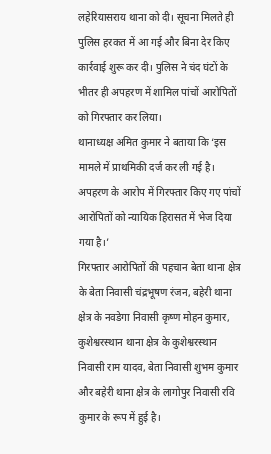लहेरियासराय थाना को दी। सूचना मिलते ही पुलिस हरकत में आ गई और बिना देर किए कार्रवाई शुरू कर दी। पुलिस ने चंद घंटों के भीतर ही अपहरण में शामिल पांचों आरोपितों को गिरफ्तार कर लिया।
थानाध्यक्ष अमित कुमार ने बताया कि ‘इस मामले में प्राथमिकी दर्ज कर ली गई है। अपहरण के आरोप में गिरफ्तार किए गए पांचों आरोपितों को न्यायिक हिरासत में भेज दिया गया है।’
गिरफ्तार आरोपितों की पहचान बेता थाना क्षेत्र के बेता निवासी चंद्रभूषण रंजन, बहेरी थाना क्षेत्र के नवडेगा निवासी कृष्ण मोहन कुमार, कुशेश्वरस्थान थाना क्षेत्र के कुशेश्वरस्थान निवासी राम यादव, बेता निवासी शुभम कुमार और बहेरी थाना क्षेत्र के लागोपुर निवासी रवि कुमार के रूप में हुई है।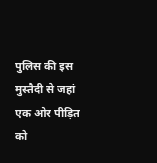पुलिस की इस मुस्तैदी से जहां एक ओर पीड़ित को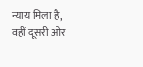न्याय मिला है, वहीं दूसरी ओर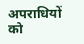अपराधियों को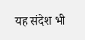यह संदेश भी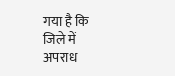गया है कि जिले में अपराध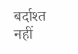बर्दाश्त नहीं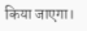किया जाएगा।